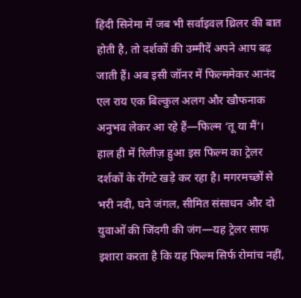हिंदी सिनेमा में जब भी सर्वाइवल थ्रिलर की बात होती है, तो दर्शकों की उम्मीदें अपने आप बढ़ जाती हैं। अब इसी जॉनर में फिल्ममेकर आनंद एल राय एक बिल्कुल अलग और खौफनाक अनुभव लेकर आ रहे हैं—फिल्म ‘तू या मैं’। हाल ही में रिलीज़ हुआ इस फिल्म का ट्रेलर दर्शकों के रोंगटे खड़े कर रहा है। मगरमच्छों से भरी नदी, घने जंगल, सीमित संसाधन और दो युवाओं की जिंदगी की जंग—यह ट्रेलर साफ इशारा करता है कि यह फिल्म सिर्फ रोमांच नहीं,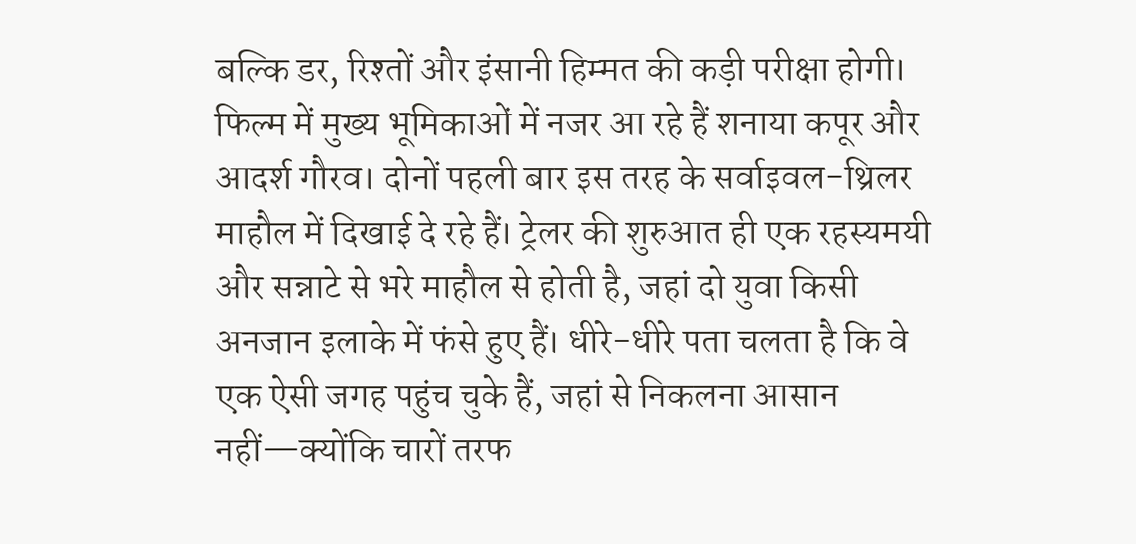बल्कि डर, रिश्तों और इंसानी हिम्मत की कड़ी परीक्षा होगी।
फिल्म में मुख्य भूमिकाओं में नजर आ रहे हैं शनाया कपूर और आदर्श गौरव। दोनों पहली बार इस तरह के सर्वाइवल-थ्रिलर माहौल में दिखाई दे रहे हैं। ट्रेलर की शुरुआत ही एक रहस्यमयी और सन्नाटे से भरे माहौल से होती है, जहां दो युवा किसी अनजान इलाके में फंसे हुए हैं। धीरे-धीरे पता चलता है कि वे एक ऐसी जगह पहुंच चुके हैं, जहां से निकलना आसान नहीं—क्योंकि चारों तरफ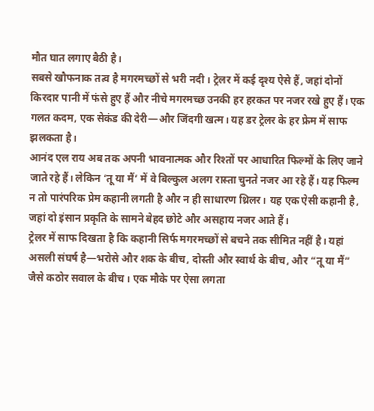मौत घात लगाए बैठी है।
सबसे खौफनाक तत्व है मगरमच्छों से भरी नदी। ट्रेलर में कई दृश्य ऐसे हैं, जहां दोनों किरदार पानी में फंसे हुए हैं और नीचे मगरमच्छ उनकी हर हरकत पर नजर रखे हुए हैं। एक गलत कदम, एक सेकंड की देरी—और जिंदगी खत्म। यह डर ट्रेलर के हर फ्रेम में साफ झलकता है।
आनंद एल राय अब तक अपनी भावनात्मक और रिश्तों पर आधारित फिल्मों के लिए जाने जाते रहे हैं। लेकिन ‘तू या मैं’ में वे बिल्कुल अलग रास्ता चुनते नजर आ रहे हैं। यह फिल्म न तो पारंपरिक प्रेम कहानी लगती है और न ही साधारण थ्रिलर। यह एक ऐसी कहानी है, जहां दो इंसान प्रकृति के सामने बेहद छोटे और असहाय नजर आते हैं।
ट्रेलर में साफ दिखता है कि कहानी सिर्फ मगरमच्छों से बचने तक सीमित नहीं है। यहां असली संघर्ष है—भरोसे और शक के बीच, दोस्ती और स्वार्थ के बीच, और “तू या मैं” जैसे कठोर सवाल के बीच। एक मौके पर ऐसा लगता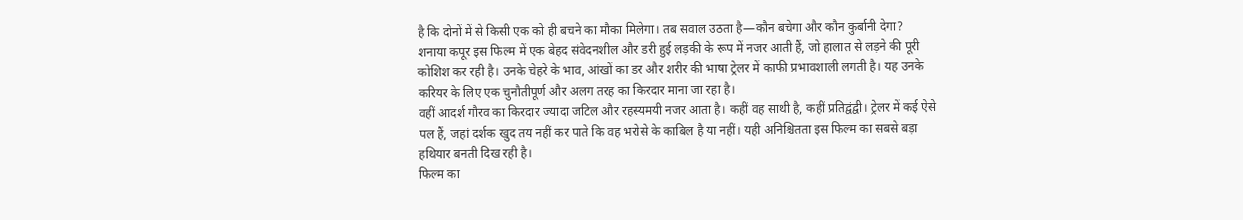है कि दोनों में से किसी एक को ही बचने का मौका मिलेगा। तब सवाल उठता है—कौन बचेगा और कौन कुर्बानी देगा?
शनाया कपूर इस फिल्म में एक बेहद संवेदनशील और डरी हुई लड़की के रूप में नजर आती हैं, जो हालात से लड़ने की पूरी कोशिश कर रही है। उनके चेहरे के भाव, आंखों का डर और शरीर की भाषा ट्रेलर में काफी प्रभावशाली लगती है। यह उनके करियर के लिए एक चुनौतीपूर्ण और अलग तरह का किरदार माना जा रहा है।
वहीं आदर्श गौरव का किरदार ज्यादा जटिल और रहस्यमयी नजर आता है। कहीं वह साथी है, कहीं प्रतिद्वंद्वी। ट्रेलर में कई ऐसे पल हैं, जहां दर्शक खुद तय नहीं कर पाते कि वह भरोसे के काबिल है या नहीं। यही अनिश्चितता इस फिल्म का सबसे बड़ा हथियार बनती दिख रही है।
फिल्म का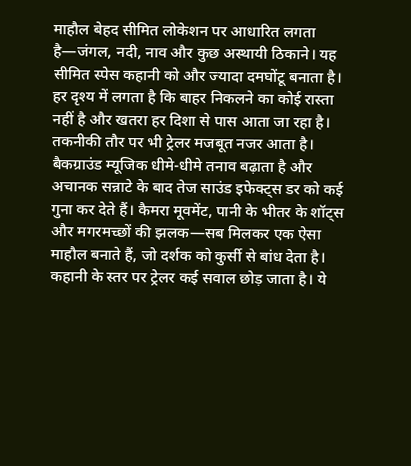माहौल बेहद सीमित लोकेशन पर आधारित लगता है—जंगल, नदी, नाव और कुछ अस्थायी ठिकाने। यह सीमित स्पेस कहानी को और ज्यादा दमघोंटू बनाता है। हर दृश्य में लगता है कि बाहर निकलने का कोई रास्ता नहीं है और खतरा हर दिशा से पास आता जा रहा है।
तकनीकी तौर पर भी ट्रेलर मजबूत नजर आता है। बैकग्राउंड म्यूजिक धीमे-धीमे तनाव बढ़ाता है और अचानक सन्नाटे के बाद तेज साउंड इफेक्ट्स डर को कई गुना कर देते हैं। कैमरा मूवमेंट, पानी के भीतर के शॉट्स और मगरमच्छों की झलक—सब मिलकर एक ऐसा माहौल बनाते हैं, जो दर्शक को कुर्सी से बांध देता है।
कहानी के स्तर पर ट्रेलर कई सवाल छोड़ जाता है। ये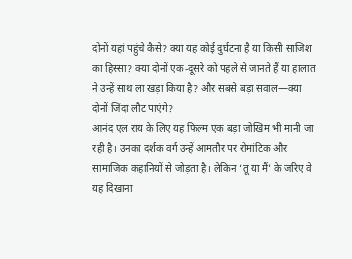दोनों यहां पहुंचे कैसे? क्या यह कोई दुर्घटना है या किसी साजिश का हिस्सा? क्या दोनों एक-दूसरे को पहले से जानते हैं या हालात ने उन्हें साथ ला खड़ा किया है? और सबसे बड़ा सवाल—क्या दोनों जिंदा लौट पाएंगे?
आनंद एल राय के लिए यह फिल्म एक बड़ा जोखिम भी मानी जा रही है। उनका दर्शक वर्ग उन्हें आमतौर पर रोमांटिक और सामाजिक कहानियों से जोड़ता है। लेकिन ‘तू या मैं’ के जरिए वे यह दिखाना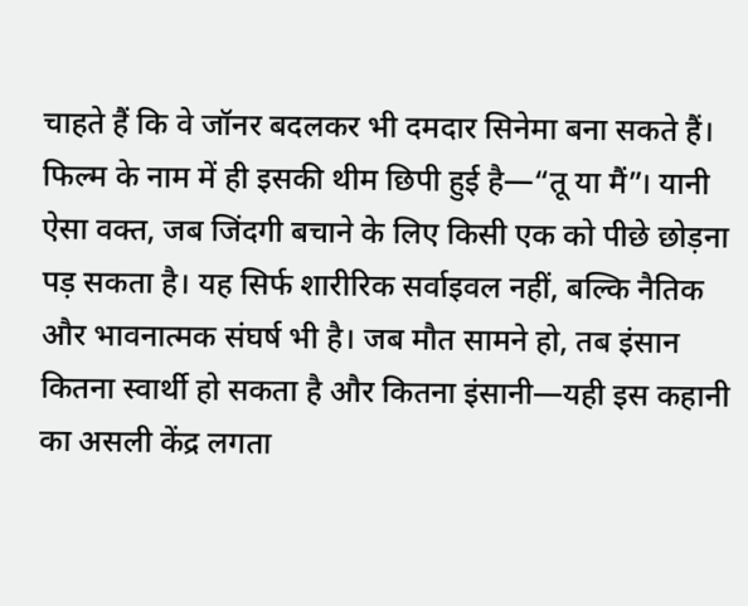चाहते हैं कि वे जॉनर बदलकर भी दमदार सिनेमा बना सकते हैं।
फिल्म के नाम में ही इसकी थीम छिपी हुई है—“तू या मैं”। यानी ऐसा वक्त, जब जिंदगी बचाने के लिए किसी एक को पीछे छोड़ना पड़ सकता है। यह सिर्फ शारीरिक सर्वाइवल नहीं, बल्कि नैतिक और भावनात्मक संघर्ष भी है। जब मौत सामने हो, तब इंसान कितना स्वार्थी हो सकता है और कितना इंसानी—यही इस कहानी का असली केंद्र लगता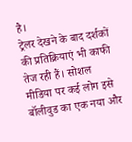है।
ट्रेलर देखने के बाद दर्शकों की प्रतिक्रियाएं भी काफी तेज रही हैं। सोशल मीडिया पर कई लोग इसे बॉलीवुड का एक नया और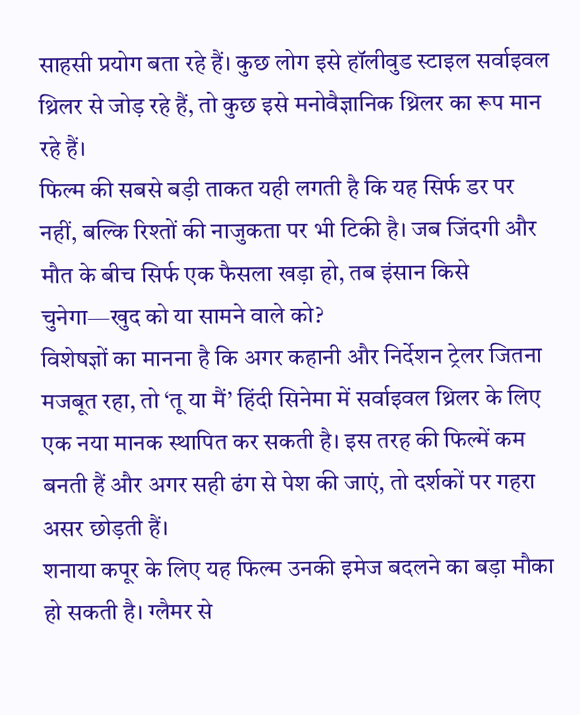साहसी प्रयोग बता रहे हैं। कुछ लोग इसे हॉलीवुड स्टाइल सर्वाइवल थ्रिलर से जोड़ रहे हैं, तो कुछ इसे मनोवैज्ञानिक थ्रिलर का रूप मान रहे हैं।
फिल्म की सबसे बड़ी ताकत यही लगती है कि यह सिर्फ डर पर नहीं, बल्कि रिश्तों की नाजुकता पर भी टिकी है। जब जिंदगी और मौत के बीच सिर्फ एक फैसला खड़ा हो, तब इंसान किसे चुनेगा—खुद को या सामने वाले को?
विशेषज्ञों का मानना है कि अगर कहानी और निर्देशन ट्रेलर जितना मजबूत रहा, तो ‘तू या मैं’ हिंदी सिनेमा में सर्वाइवल थ्रिलर के लिए एक नया मानक स्थापित कर सकती है। इस तरह की फिल्में कम बनती हैं और अगर सही ढंग से पेश की जाएं, तो दर्शकों पर गहरा असर छोड़ती हैं।
शनाया कपूर के लिए यह फिल्म उनकी इमेज बदलने का बड़ा मौका हो सकती है। ग्लैमर से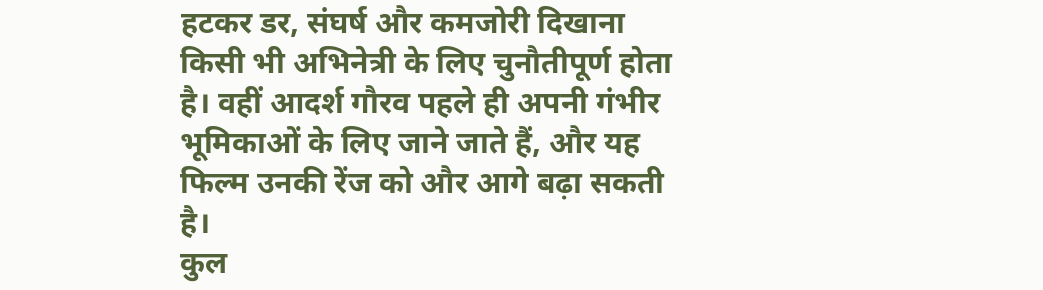हटकर डर, संघर्ष और कमजोरी दिखाना किसी भी अभिनेत्री के लिए चुनौतीपूर्ण होता है। वहीं आदर्श गौरव पहले ही अपनी गंभीर भूमिकाओं के लिए जाने जाते हैं, और यह फिल्म उनकी रेंज को और आगे बढ़ा सकती है।
कुल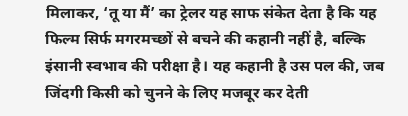मिलाकर, ‘तू या मैं’ का ट्रेलर यह साफ संकेत देता है कि यह फिल्म सिर्फ मगरमच्छों से बचने की कहानी नहीं है, बल्कि इंसानी स्वभाव की परीक्षा है। यह कहानी है उस पल की, जब जिंदगी किसी को चुनने के लिए मजबूर कर देती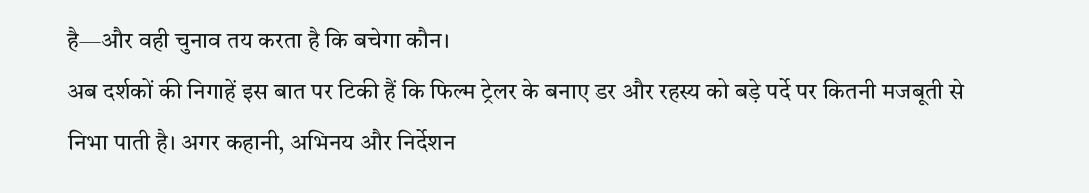है—और वही चुनाव तय करता है कि बचेगा कौन।
अब दर्शकों की निगाहें इस बात पर टिकी हैं कि फिल्म ट्रेलर के बनाए डर और रहस्य को बड़े पर्दे पर कितनी मजबूती से निभा पाती है। अगर कहानी, अभिनय और निर्देशन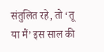संतुलित रहे, तो ‘तू या मैं’ इस साल की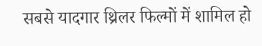सबसे यादगार थ्रिलर फिल्मों में शामिल हो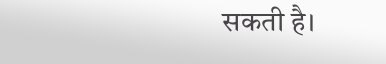सकती है।